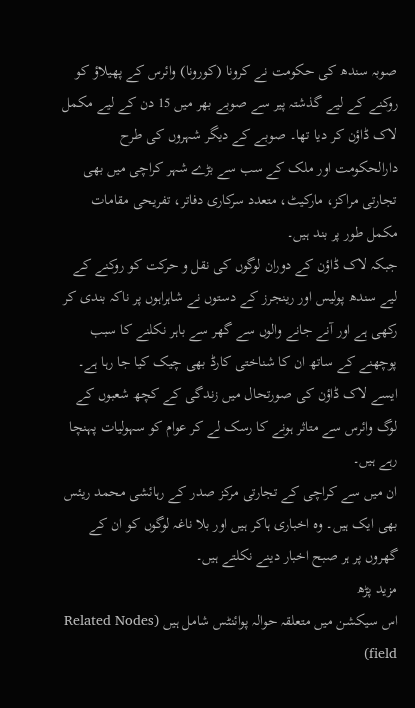صوبہ سندھ کی حکومت نے کرونا (کورونا) وائرس کے پھیلاؤ کو روکنے کے لیے گذشتہ پیر سے صوبے بھر میں 15 دن کے لیے مکمل لاک ڈاؤن کر دیا تھا۔ صوبے کے دیگر شہروں کی طرح دارالحکومت اور ملک کے سب سے بڑے شہر کراچی میں بھی تجارتی مراکز، مارکیٹ، متعدد سرکاری دفاتر، تفریحی مقامات مکمل طور پر بند ہیں۔
جبکہ لاک ڈاؤن کے دوران لوگوں کی نقل و حرکت کو روکنے کے لیے سندھ پولیس اور رینجرز کے دستوں نے شاہراہوں پر ناکہ بندی کر رکھی ہے اور آنے جانے والوں سے گھر سے باہر نکلنے کا سبب پوچھنے کے ساتھ ان کا شناختی کارڈ بھی چیک کیا جا رہا ہے۔
ایسے لاک ڈاؤن کی صورتحال میں زندگی کے کچھ شعبوں کے لوگ وائرس سے متاثر ہونے کا رسک لے کر عوام کو سہولیات پہنچا رہے ہیں۔
ان میں سے کراچی کے تجارتی مرکز صدر کے رہائشی محمد ریئس بھی ایک ہیں۔ وہ اخباری ہاکر ہیں اور بلا ناغہ لوگوں کو ان کے گھروں پر ہر صبح اخبار دینے نکلتے ہیں۔
مزید پڑھ
اس سیکشن میں متعلقہ حوالہ پوائنٹس شامل ہیں (Related Nodes field)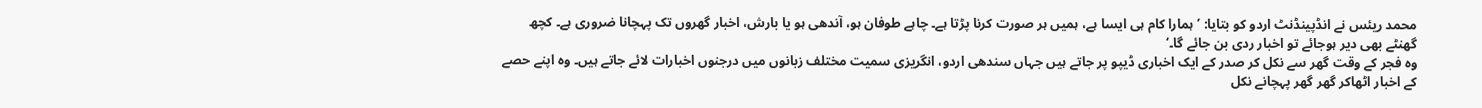محمد ریئس نے انڈپینڈنٹ اردو کو بتایا: ’ہمارا کام ہی ایسا ہے، ہمیں ہر صورت کرنا پڑتا ہے۔ چاہے طوفان ہو، آندھی ہو یا بارش، اخبار گھروں تک پہچانا ضروری ہے۔ کچھ گھنٹے بھی دیر ہوجائے تو اخبار ردی بن جائے گا۔‘
وہ فجر کے وقت گھر سے نکل کر صدر کے ایک اخباری ڈیپو پر جاتے ہیں جہاں سندھی اردو، انگریزی سمیت مختلف زبانوں میں درجنوں اخبارات لائے جاتے ہیں۔ وہ اپنے حصے کے اخبار اٹھاکر گھر گھر پہچانے نکل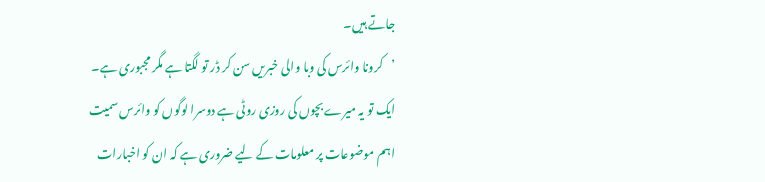جاتے ہیں۔
’کرونا وائرس کی وبا والی خبریں سن کر ڈر تو لگتا ہے مگر مجبوری ہے۔ ایک تو یہ میرے بچوں کی روزی روٹی ہے دوسرا لوگوں کو وائرس سمیت اہم موضوعات پر معلومات کے لیے ضروری ہے کہ ان کو اخبارات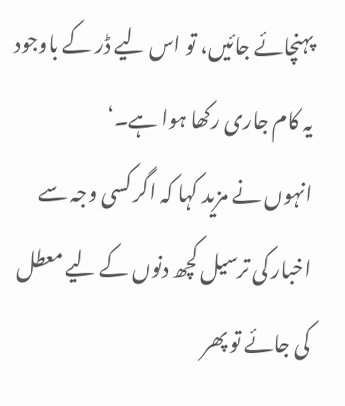پہنچائے جائیں، تو اس لیے ڈر کے باوجود یہ کام جاری رکھا ہوا ہے۔‘
انہوں نے مزید کہا کہ اگر کسی وجہ سے اخبار کی ترسیل کچھ دنوں کے لیے معطل کی جائے تو پھر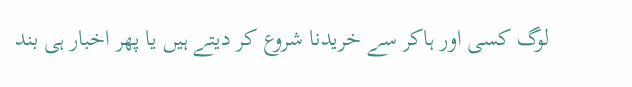لوگ کسی اور ہاکر سے خریدنا شروع کر دیتے ہیں یا پھر اخبار ہی بند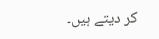کر دیتے ہیں۔